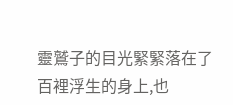靈鷲子的目光緊緊落在了百裡浮生的身上,也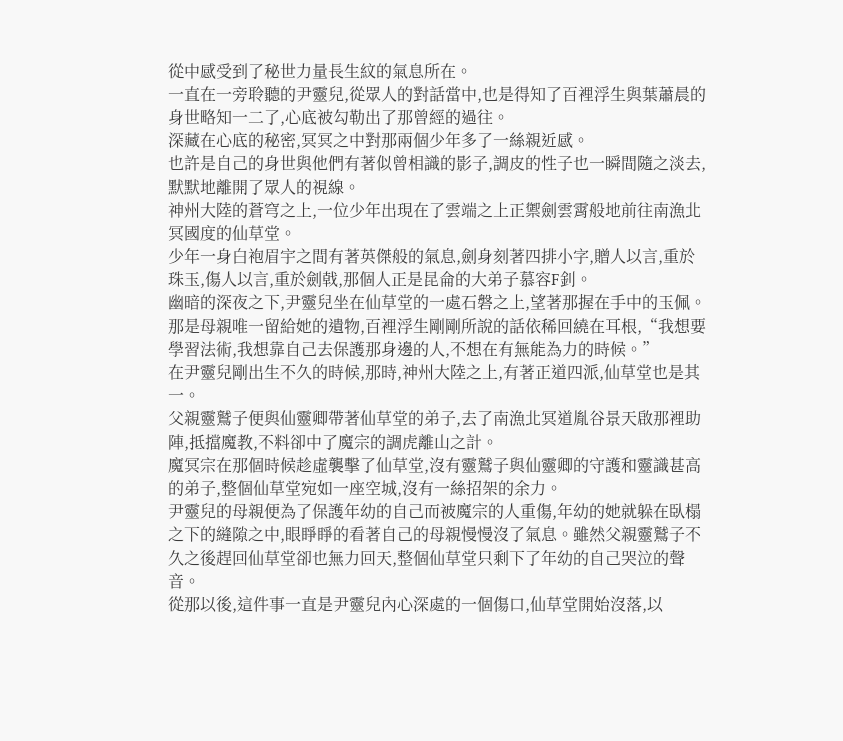從中感受到了秘世力量長生紋的氣息所在。
一直在一旁聆聽的尹靈兒,從眾人的對話當中,也是得知了百裡浮生與葉蕭晨的身世略知一二了,心底被勾勒出了那曾經的過往。
深藏在心底的秘密,冥冥之中對那兩個少年多了一絲親近感。
也許是自己的身世與他們有著似曾相識的影子,調皮的性子也一瞬間隨之淡去,默默地離開了眾人的視線。
神州大陸的蒼穹之上,一位少年出現在了雲端之上正禦劍雲霄般地前往南漁北冥國度的仙草堂。
少年一身白袍眉宇之間有著英傑般的氣息,劍身刻著四排小字,贈人以言,重於珠玉,傷人以言,重於劍戟,那個人正是昆侖的大弟子慕容F釗。
幽暗的深夜之下,尹靈兒坐在仙草堂的一處石磐之上,望著那握在手中的玉佩。
那是母親唯一留給她的遺物,百裡浮生剛剛所說的話依稀回繞在耳根,“我想要學習法術,我想靠自己去保護那身邊的人,不想在有無能為力的時候。”
在尹靈兒剛出生不久的時候,那時,神州大陸之上,有著正道四派,仙草堂也是其一。
父親靈鷲子便與仙靈卿帶著仙草堂的弟子,去了南漁北冥道胤谷景天啟那裡助陣,抵擋魔教,不料卻中了魔宗的調虎離山之計。
魔冥宗在那個時候趁虛襲擊了仙草堂,沒有靈鷲子與仙靈卿的守護和靈識甚高的弟子,整個仙草堂宛如一座空城,沒有一絲招架的余力。
尹靈兒的母親便為了保護年幼的自己而被魔宗的人重傷,年幼的她就躲在臥榻之下的縫隙之中,眼睜睜的看著自己的母親慢慢沒了氣息。雖然父親靈鷲子不久之後趕回仙草堂卻也無力回天,整個仙草堂只剩下了年幼的自己哭泣的聲音。
從那以後,這件事一直是尹靈兒內心深處的一個傷口,仙草堂開始沒落,以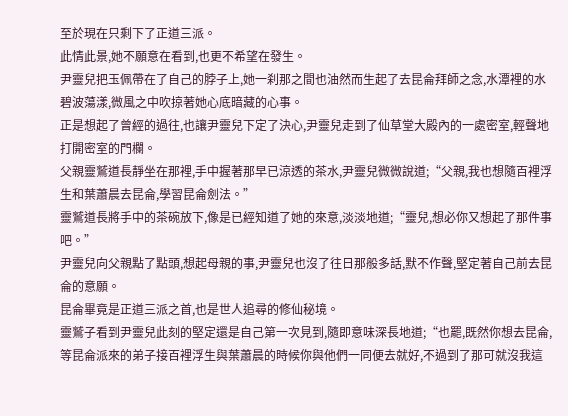至於現在只剩下了正道三派。
此情此景,她不願意在看到,也更不希望在發生。
尹靈兒把玉佩帶在了自己的脖子上,她一刹那之間也油然而生起了去昆侖拜師之念,水潭裡的水碧波蕩漾,微風之中吹掠著她心底暗藏的心事。
正是想起了曾經的過往,也讓尹靈兒下定了決心,尹靈兒走到了仙草堂大殿內的一處密室,輕聲地打開密室的門欄。
父親靈鷲道長靜坐在那裡,手中握著那早已涼透的茶水,尹靈兒微微說道;“父親,我也想隨百裡浮生和葉蕭晨去昆侖,學習昆侖劍法。”
靈鷲道長將手中的茶碗放下,像是已經知道了她的來意,淡淡地道;“靈兒,想必你又想起了那件事吧。”
尹靈兒向父親點了點頭,想起母親的事,尹靈兒也沒了往日那般多話,默不作聲,堅定著自己前去昆侖的意願。
昆侖畢竟是正道三派之首,也是世人追尋的修仙秘境。
靈鷲子看到尹靈兒此刻的堅定還是自己第一次見到,隨即意味深長地道;“也罷,既然你想去昆侖,等昆侖派來的弟子接百裡浮生與葉蕭晨的時候你與他們一同便去就好,不過到了那可就沒我這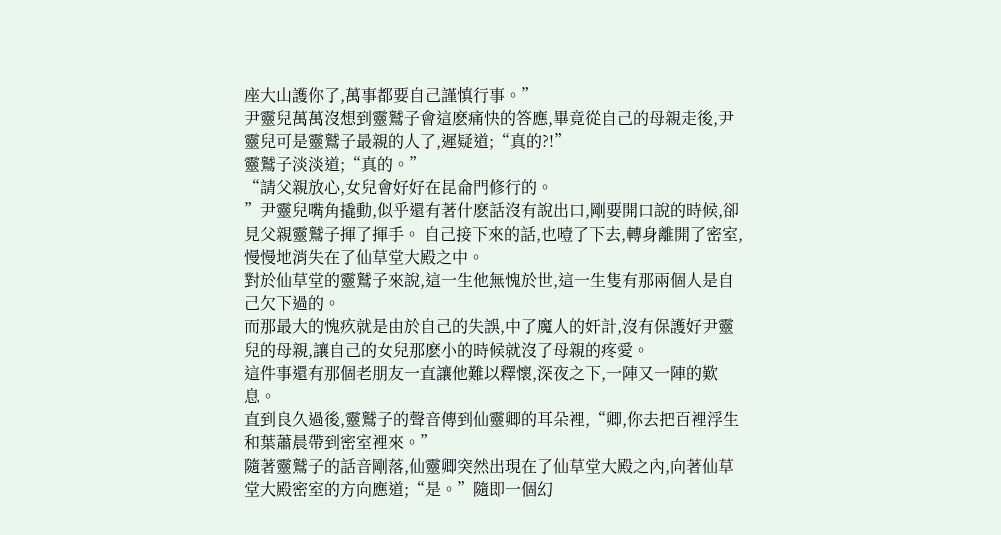座大山護你了,萬事都要自己謹慎行事。”
尹靈兒萬萬沒想到靈鷲子會這麽痛快的答應,畢竟從自己的母親走後,尹靈兒可是靈鷲子最親的人了,遲疑道;“真的?!”
靈鷲子淡淡道;“真的。”
“請父親放心,女兒會好好在昆侖門修行的。
”尹靈兒嘴角撬動,似乎還有著什麽話沒有說出口,剛要開口說的時候,卻見父親靈鷲子揮了揮手。 自己接下來的話,也噎了下去,轉身離開了密室,慢慢地消失在了仙草堂大殿之中。
對於仙草堂的靈鷲子來說,這一生他無愧於世,這一生隻有那兩個人是自己欠下過的。
而那最大的愧疚就是由於自己的失誤,中了魔人的奸計,沒有保護好尹靈兒的母親,讓自己的女兒那麽小的時候就沒了母親的疼愛。
這件事還有那個老朋友一直讓他難以釋懷,深夜之下,一陣又一陣的歎息。
直到良久過後,靈鷲子的聲音傳到仙靈卿的耳朵裡,“卿,你去把百裡浮生和葉蕭晨帶到密室裡來。”
隨著靈鷲子的話音剛落,仙靈卿突然出現在了仙草堂大殿之內,向著仙草堂大殿密室的方向應道;“是。”隨即一個幻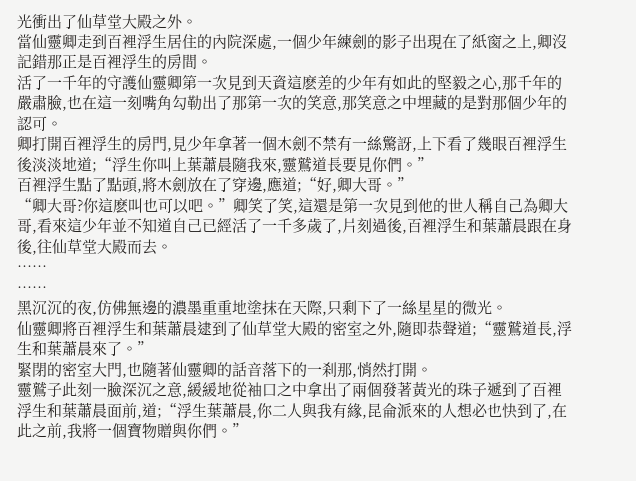光衝出了仙草堂大殿之外。
當仙靈卿走到百裡浮生居住的內院深處,一個少年練劍的影子出現在了紙窗之上,卿沒記錯那正是百裡浮生的房間。
活了一千年的守護仙靈卿第一次見到天資這麽差的少年有如此的堅毅之心,那千年的嚴肅臉,也在這一刻嘴角勾勒出了那第一次的笑意,那笑意之中埋藏的是對那個少年的認可。
卿打開百裡浮生的房門,見少年拿著一個木劍不禁有一絲驚訝,上下看了幾眼百裡浮生後淡淡地道;“浮生你叫上葉蕭晨隨我來,靈鷲道長要見你們。”
百裡浮生點了點頭,將木劍放在了穿邊,應道;“好,卿大哥。”
“卿大哥?你這麽叫也可以吧。”卿笑了笑,這還是第一次見到他的世人稱自己為卿大哥,看來這少年並不知道自己已經活了一千多歲了,片刻過後,百裡浮生和葉蕭晨跟在身後,往仙草堂大殿而去。
……
……
黑沉沉的夜,仿佛無邊的濃墨重重地塗抹在天際,只剩下了一絲星星的微光。
仙靈卿將百裡浮生和葉蕭晨逮到了仙草堂大殿的密室之外,隨即恭聲道;“靈鷲道長,浮生和葉蕭晨來了。”
緊閉的密室大門,也隨著仙靈卿的話音落下的一刹那,悄然打開。
靈鷲子此刻一臉深沉之意,緩緩地從袖口之中拿出了兩個發著黃光的珠子遞到了百裡浮生和葉蕭晨面前,道;“浮生葉蕭晨,你二人與我有緣,昆侖派來的人想必也快到了,在此之前,我將一個寶物贈與你們。”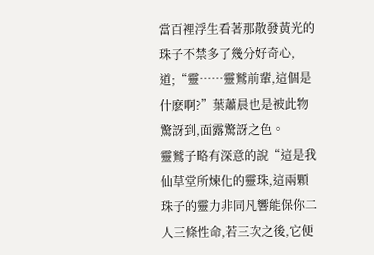當百裡浮生看著那散發黃光的珠子不禁多了幾分好奇心,道;“靈……靈鷲前輩,這個是什麽啊?”葉蕭晨也是被此物驚訝到,面露驚訝之色。
靈鷲子略有深意的說“這是我仙草堂所煉化的靈珠,這兩顆珠子的靈力非同凡響能保你二人三條性命,若三次之後,它便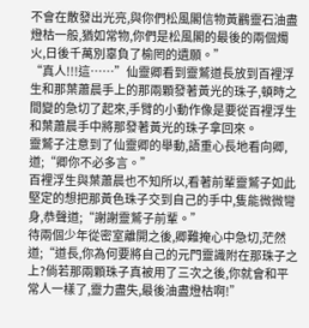不會在散發出光亮,與你們松風閣信物黃鸝靈石油盡燈枯一般,猶如常物,你們是松風閣的最後的兩個燭火,日後千萬別辜負了榆罔的遺願。”
“真人!!!這……”仙靈卿看到靈鷲道長放到百裡浮生和那葉蕭晨手上的那兩顆發著黃光的珠子,頓時之間變的急切了起來,手臂的小動作像是要從百裡浮生和葉蕭晨手中將那發著黃光的珠子拿回來。
靈鷲子注意到了仙靈卿的舉動,語重心長地看向卿,道;“卿你不必多言。”
百裡浮生與葉蕭晨也不知所以,看著前輩靈鷲子如此堅定的想把那黃色珠子交到自己的手中,隻能微微彎身,恭聲道;“謝謝靈鷲子前輩。”
待兩個少年從密室離開之後,卿難掩心中急切,茫然道;“道長,你為何要將自己的元門靈識附在那珠子之上?倘若那兩顆珠子真被用了三次之後,你就會和平常人一樣了,靈力盡失,最後油盡燈枯啊!”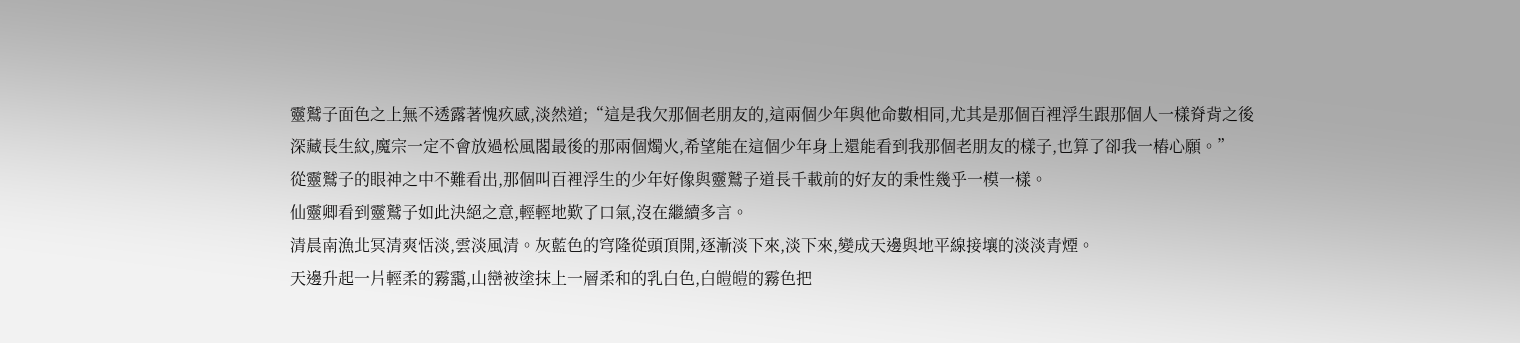靈鷲子面色之上無不透露著愧疚感,淡然道;“這是我欠那個老朋友的,這兩個少年與他命數相同,尤其是那個百裡浮生跟那個人一樣脊背之後深藏長生紋,魔宗一定不會放過松風閣最後的那兩個燭火,希望能在這個少年身上還能看到我那個老朋友的樣子,也算了卻我一樁心願。”
從靈鷲子的眼神之中不難看出,那個叫百裡浮生的少年好像與靈鷲子道長千載前的好友的秉性幾乎一模一樣。
仙靈卿看到靈鷲子如此決絕之意,輕輕地歎了口氣,沒在繼續多言。
清晨南漁北冥清爽恬淡,雲淡風清。灰藍色的穹隆從頭頂開,逐漸淡下來,淡下來,變成天邊與地平線接壤的淡淡青煙。
天邊升起一片輕柔的霧靄,山巒被塗抹上一層柔和的乳白色,白皚皚的霧色把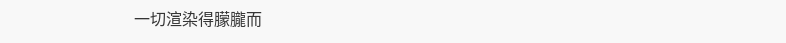一切渲染得朦朧而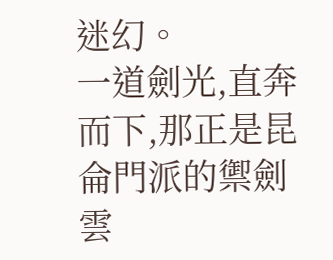迷幻。
一道劍光,直奔而下,那正是昆侖門派的禦劍雲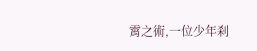霄之術,一位少年刹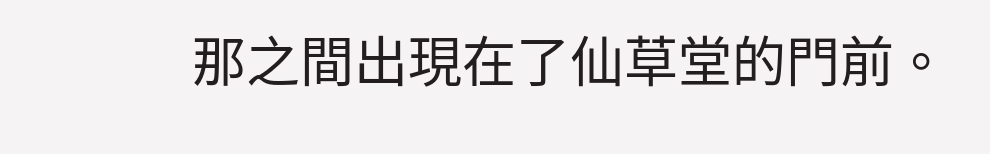那之間出現在了仙草堂的門前。